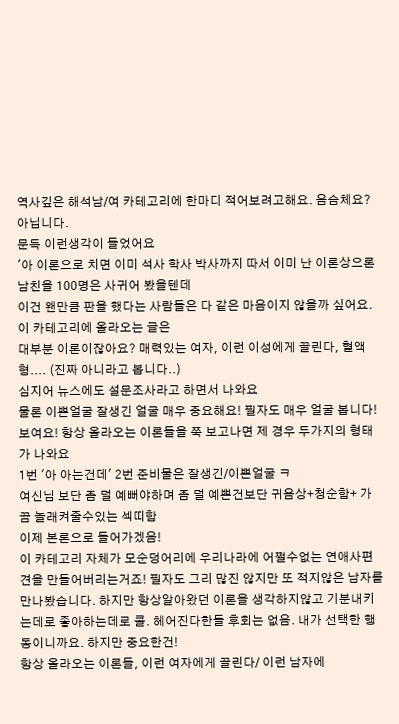역사깊은 해석남/여 카테고리에 한마디 적어보려고해요. 음슴체요? 아닙니다.
문득 이런생각이 들었어요
'아 이론으로 치면 이미 석사 학사 박사까지 따서 이미 난 이론상으론 남친을 100명은 사귀어 봤을텐데
이건 왠만큼 판을 했다는 사람들은 다 같은 마음이지 않을까 싶어요. 이 카테고리에 올라오는 글은
대부분 이론이잖아요? 매력있는 여자, 이런 이성에게 끌린다, 혈액형.... (진짜 아니라고 봅니다..)
심지어 뉴스에도 설문조사라고 하면서 나와요
물론 이쁜얼굴 잘생긴 얼굴 매우 중요해요! 필자도 매우 얼굴 봅니다! 보여요! 항상 올라오는 이론들을 쭉 보고나면 제 경우 두가지의 형태가 나와요
1번 '아 아는건데' 2번 준비물은 잘생긴/이쁜얼굴 ㅋ
여신님 보단 좀 덜 예뻐야하며 좀 덜 예쁜건보단 귀욤상+청순함+ 가끔 놀래켜줄수있는 섹띠함
이제 본론으로 들어가겠음!
이 카테고리 자체가 모순덩어리에 우리나라에 어쩔수없는 연애사편견을 만들어버리는거죠! 필자도 그리 많진 않지만 또 적지않은 남자를 만나봤습니다. 하지만 항상알아왔던 이론을 생각하지않고 기분내키는데로 좋아하는데로 콜. 헤어진다한들 후회는 없음. 내가 선택한 행동이니까요. 하지만 중요한건!
항상 올라오는 이론들, 이런 여자에게 끌린다/ 이런 남자에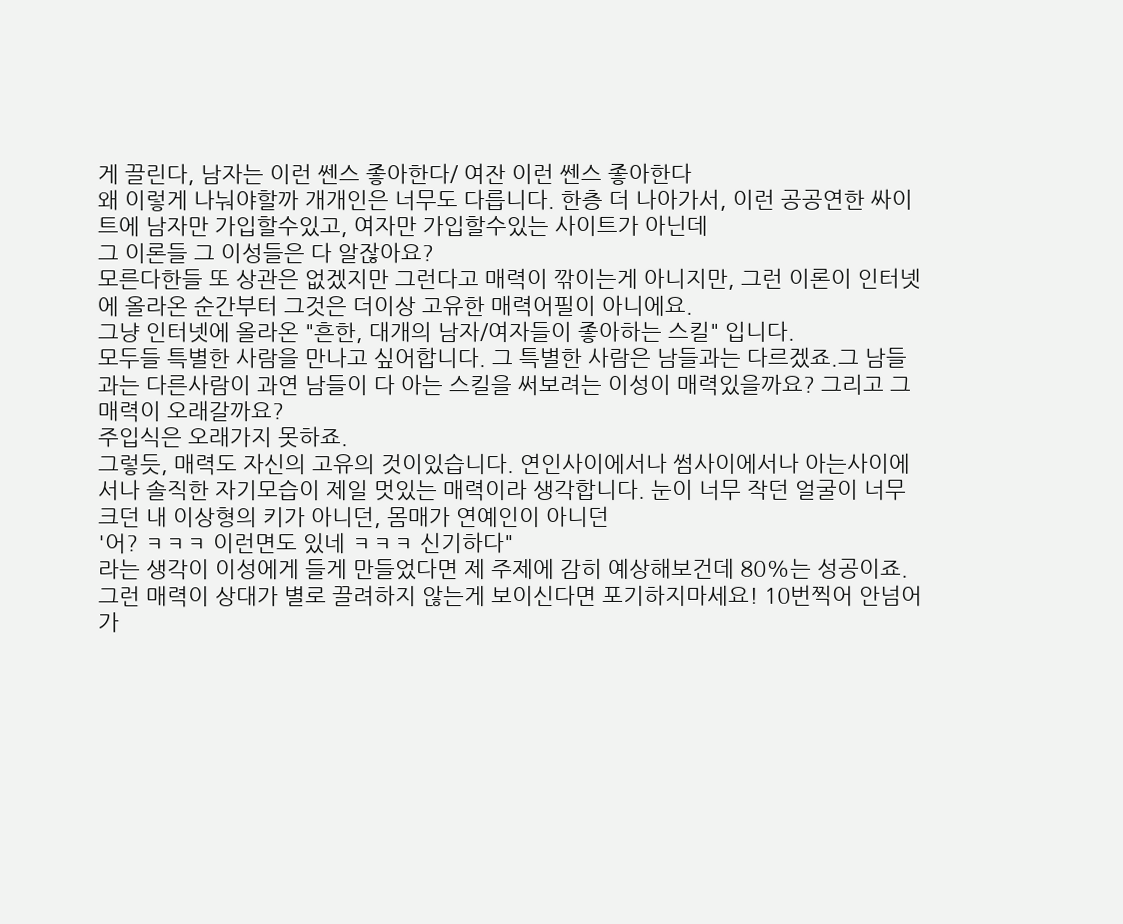게 끌린다, 남자는 이런 쎈스 좋아한다/ 여잔 이런 쎈스 좋아한다
왜 이렇게 나눠야할까 개개인은 너무도 다릅니다. 한층 더 나아가서, 이런 공공연한 싸이트에 남자만 가입할수있고, 여자만 가입할수있는 사이트가 아닌데
그 이론들 그 이성들은 다 알잖아요?
모른다한들 또 상관은 없겠지만 그런다고 매력이 깎이는게 아니지만, 그런 이론이 인터넷에 올라온 순간부터 그것은 더이상 고유한 매력어필이 아니에요.
그냥 인터넷에 올라온 "흔한, 대개의 남자/여자들이 좋아하는 스킬" 입니다.
모두들 특별한 사람을 만나고 싶어합니다. 그 특별한 사람은 남들과는 다르겠죠.그 남들과는 다른사람이 과연 남들이 다 아는 스킬을 써보려는 이성이 매력있을까요? 그리고 그 매력이 오래갈까요?
주입식은 오래가지 못하죠.
그렇듯, 매력도 자신의 고유의 것이있습니다. 연인사이에서나 썸사이에서나 아는사이에서나 솔직한 자기모습이 제일 멋있는 매력이라 생각합니다. 눈이 너무 작던 얼굴이 너무 크던 내 이상형의 키가 아니던, 몸매가 연예인이 아니던
'어? ㅋㅋㅋ 이런면도 있네 ㅋㅋㅋ 신기하다"
라는 생각이 이성에게 들게 만들었다면 제 주제에 감히 예상해보건데 80%는 성공이죠.
그런 매력이 상대가 별로 끌려하지 않는게 보이신다면 포기하지마세요! 10번찍어 안넘어가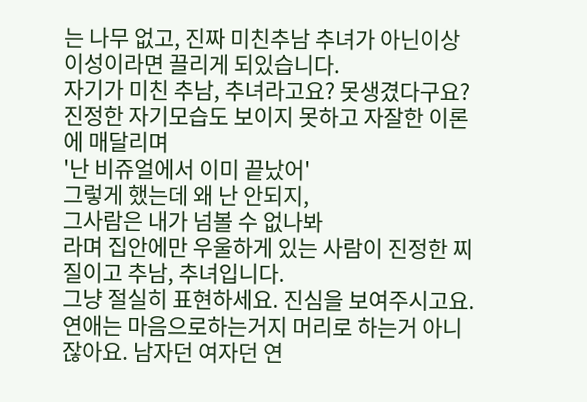는 나무 없고, 진짜 미친추남 추녀가 아닌이상 이성이라면 끌리게 되있습니다.
자기가 미친 추남, 추녀라고요? 못생겼다구요?
진정한 자기모습도 보이지 못하고 자잘한 이론에 매달리며
'난 비쥬얼에서 이미 끝났어'
그렇게 했는데 왜 난 안되지,
그사람은 내가 넘볼 수 없나봐
라며 집안에만 우울하게 있는 사람이 진정한 찌질이고 추남, 추녀입니다.
그냥 절실히 표현하세요. 진심을 보여주시고요. 연애는 마음으로하는거지 머리로 하는거 아니잖아요. 남자던 여자던 연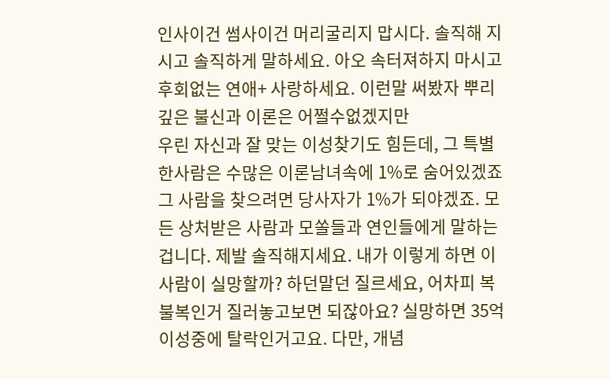인사이건 썸사이건 머리굴리지 맙시다. 솔직해 지시고 솔직하게 말하세요. 아오 속터져하지 마시고 후회없는 연애+ 사랑하세요. 이런말 써봤자 뿌리깊은 불신과 이론은 어쩔수없겠지만
우린 자신과 잘 맞는 이성찾기도 힘든데, 그 특별한사람은 수많은 이론남녀속에 1%로 숨어있겠죠 그 사람을 찾으려면 당사자가 1%가 되야겠죠. 모든 상처받은 사람과 모쏠들과 연인들에게 말하는겁니다. 제발 솔직해지세요. 내가 이렇게 하면 이사람이 실망할까? 하던말던 질르세요, 어차피 복불복인거 질러놓고보면 되잖아요? 실망하면 35억 이성중에 탈락인거고요. 다만, 개념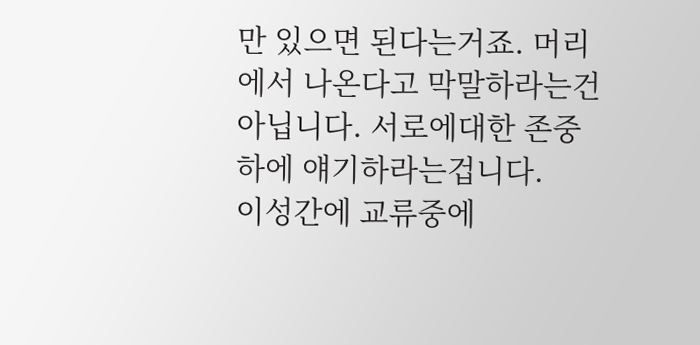만 있으면 된다는거죠. 머리에서 나온다고 막말하라는건 아닙니다. 서로에대한 존중하에 얘기하라는겁니다.
이성간에 교류중에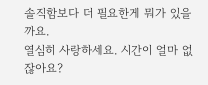솔직함보다 더 필요한게 뭐가 있을까요.
열심히 사랑하세요. 시간이 얼마 없잖아요?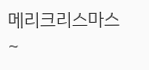메리크리스마스~